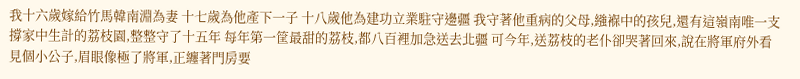我十六歲嫁給竹馬韓南淵為妻 十七歲為他產下一子 十八歲他為建功立業駐守邊疆 我守著他重病的父母,繈褓中的孩兒,還有這嶺南唯一支撐家中生計的荔枝園,整整守了十五年 每年第一筐最甜的荔枝,都八百裡加急送去北疆 可今年,送荔枝的老仆卻哭著回來,說在將軍府外看見個小公子,眉眼像極了將軍,正纏著門房要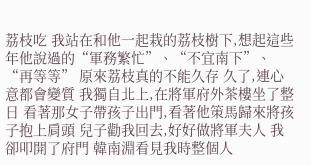荔枝吃 我站在和他一起栽的荔枝樹下,想起這些年他說過的“軍務繁忙”、“不宜南下”、“再等等” 原來荔枝真的不能久存 久了,連心意都會變質 我獨自北上,在將軍府外茶樓坐了整日 看著那女子帶孩子出門,看著他策馬歸來將孩子抱上肩頭 兒子勸我回去,好好做將軍夫人 我卻叩開了府門 韓南淵看見我時整個人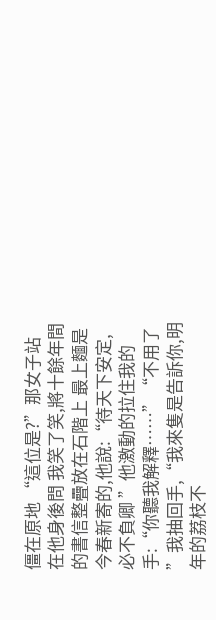僵在原地 “這位是?”那女子站在他身後問 我笑了笑,將十餘年間的書信整疊放在石階上 最上麵是今春新寄的,他說:“待天下安定,必不負卿 ”他激動的拉住我的手:“你聽我解釋……”“不用了 ”我抽回手,“我來隻是告訴你,明年的荔枝不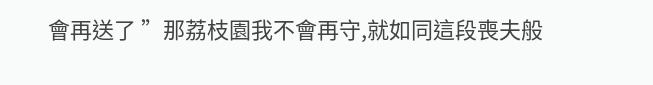會再送了 ”那荔枝園我不會再守,就如同這段喪夫般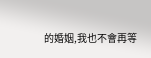的婚姻,我也不會再等